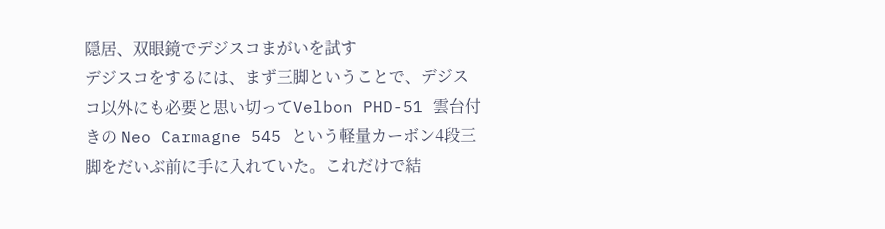隠居、双眼鏡でデジスコまがいを試す
デジスコをするには、まず三脚ということで、デジスコ以外にも必要と思い切ってVelbon PHD-51 雲台付きの Neo Carmagne 545 という軽量カーボン4段三脚をだいぶ前に手に入れていた。これだけで結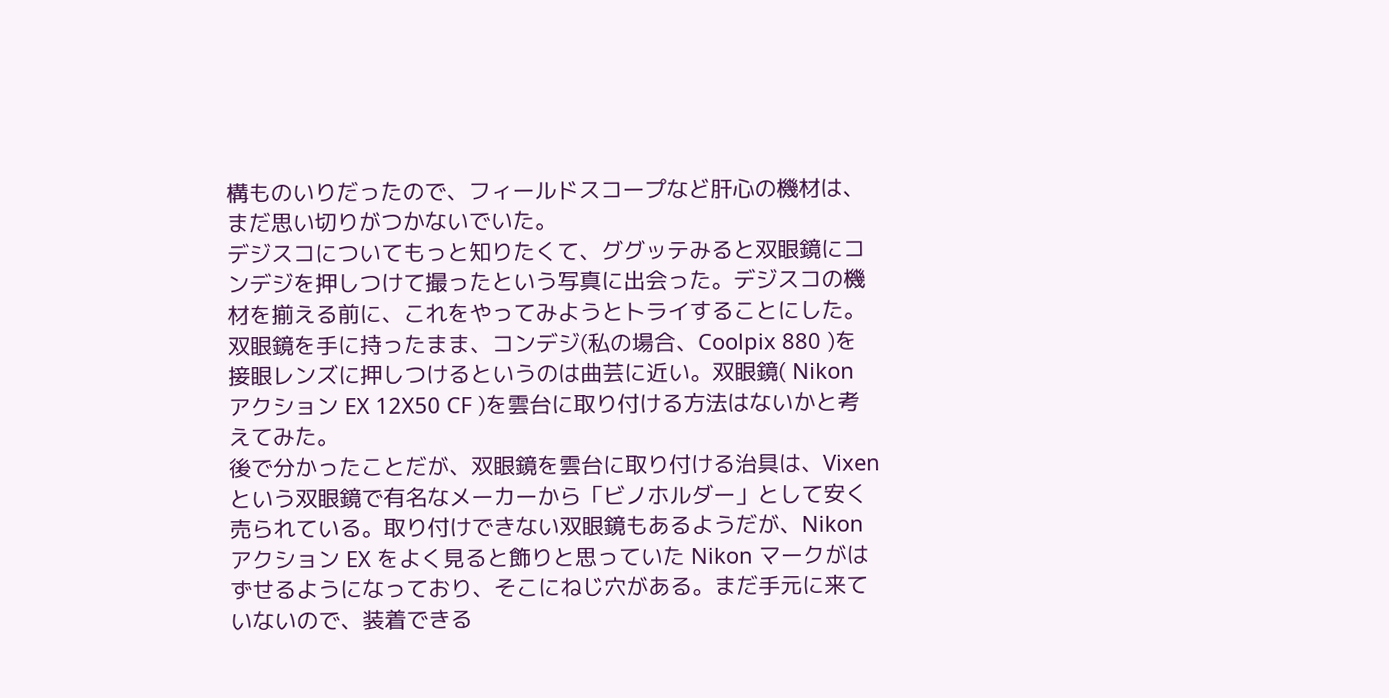構ものいりだったので、フィールドスコープなど肝心の機材は、まだ思い切りがつかないでいた。
デジスコについてもっと知りたくて、ググッテみると双眼鏡にコンデジを押しつけて撮ったという写真に出会った。デジスコの機材を揃える前に、これをやってみようとトライすることにした。
双眼鏡を手に持ったまま、コンデジ(私の場合、Coolpix 880 )を接眼レンズに押しつけるというのは曲芸に近い。双眼鏡( Nikon アクション EX 12X50 CF )を雲台に取り付ける方法はないかと考えてみた。
後で分かったことだが、双眼鏡を雲台に取り付ける治具は、Vixenという双眼鏡で有名なメーカーから「ビノホルダー」として安く売られている。取り付けできない双眼鏡もあるようだが、Nikon アクション EX をよく見ると飾りと思っていた Nikon マークがはずせるようになっており、そこにねじ穴がある。まだ手元に来ていないので、装着できる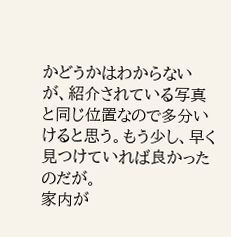かどうかはわからないが、紹介されている写真と同じ位置なので多分いけると思う。もう少し、早く見つけていれば良かったのだが。
家内が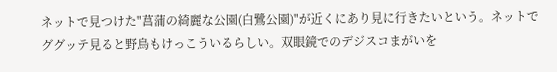ネットで見つけた"菖蒲の綺麗な公園(白鷺公園)"が近くにあり見に行きたいという。ネットでググッテ見ると野鳥もけっこういるらしい。双眼鏡でのデジスコまがいを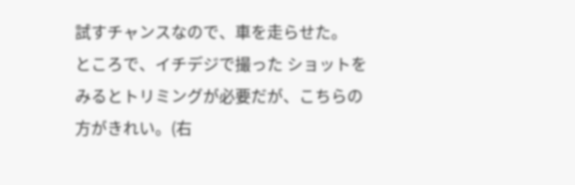試すチャンスなので、車を走らせた。
ところで、イチデジで撮った ショットをみるとトリミングが必要だが、こちらの方がきれい。(右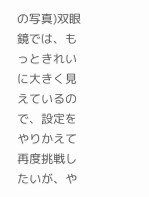の写真)双眼鏡では、もっときれいに大きく見えているので、設定をやりかえて再度挑戦したいが、や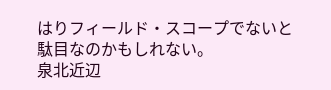はりフィールド・スコープでないと駄目なのかもしれない。
泉北近辺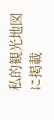私的観光地図に掲載